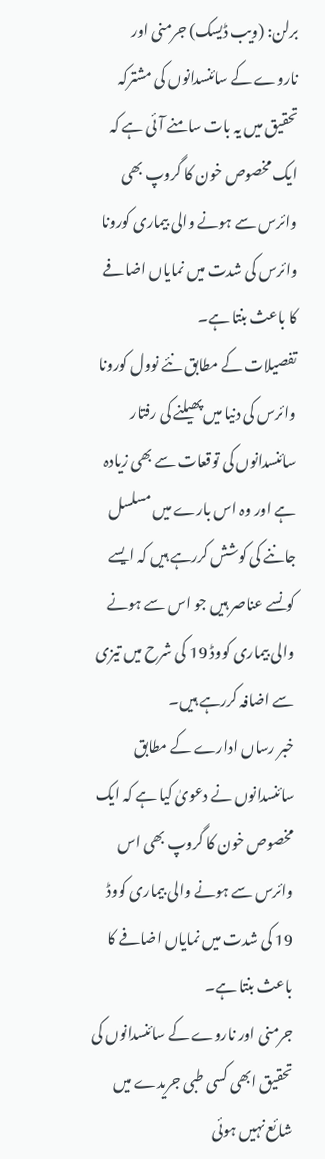برلن: (ویب ڈیسک) جرمنی اور ناروے کے سائنسدانوں کی مشترکہ تحقیق میں یہ بات سامنے آئی ہے کہ ایک مخصوص خون کا گروپ بھی وائرس سے ہونے والی بیماری کورونا وائرس کی شدت میں نمایاں اضافے کا باعث بنتا ہے۔
تفصیلات کے مطابق نئے نوول کورونا وائرس کی دنیا میں پھیلنے کی رفتار سائنسدانوں کی توقعات سے بھی زیادہ ہے اور وہ اس بارے میں مسلسل جاننے کی کوشش کررہے ہیں کہ ایسے کونسے عناصر ہیں جو اس سے ہونے والی بیماری کووڈ 19 کی شرح میں تیزی سے اضافہ کررہے ہیں۔
خبر رساں ادارے کے مطابق سائنسدانوں نے دعویٰ کیا ہے کہ ایک مخصوص خون کا گروپ بھی اس وائرس سے ہونے والی بیماری کووڈ 19 کی شدت میں نمایاں اضافے کا باعث بنتا ہے۔
جرمنی اور ناروے کے سائنسدانوں کی تحقیق ابھی کسی طبی جریدے میں شائع نہیں ہوئی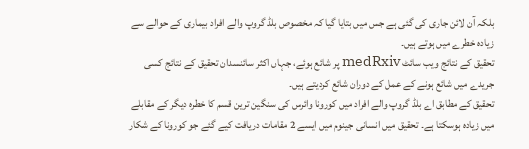بلکہ آن لائن جاری کی گئی ہے جس میں بتایا گیا کہ مخصوص بلڈ گروپ والے افراد بیماری کے حوالے سے زیادہ خطرے میں ہوتے ہیں۔
تحقیق کے نتائج ویب سائٹ medRxiv پر شائع ہوئے، جہاں اکثر سائنسدان تحقیق کے نتائج کسی جریدے میں شائع ہونے کے عمل کے دوران شائع کردیتے ہیں۔
تحقیق کے مطابق اے بلڈ گروپ والے افراد میں کورونا وائرس کی سنگین ترین قسم کا خطرہ دیگر کے مقابلے میں زیادہ ہوسکتا ہے۔ تحقیق میں انسانی جینوم میں ایسے 2 مقامات دریافت کیے گئے جو کورونا کے شکار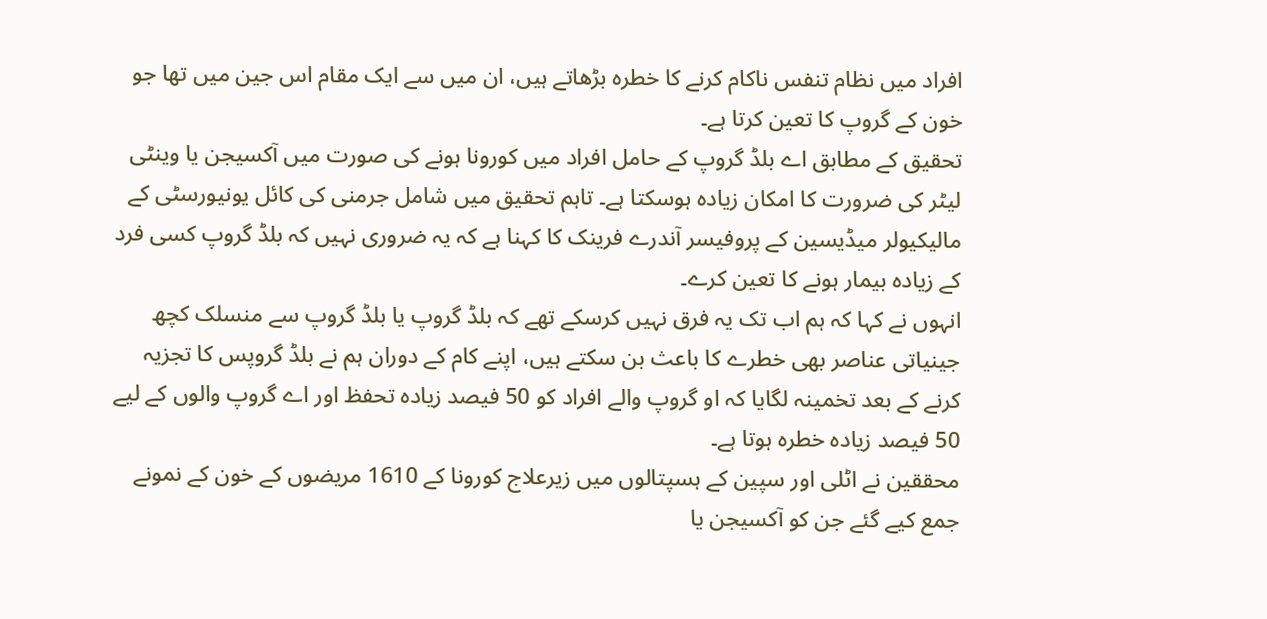افراد میں نظام تنفس ناکام کرنے کا خطرہ بڑھاتے ہیں، ان میں سے ایک مقام اس جین میں تھا جو خون کے گروپ کا تعین کرتا ہے۔
تحقیق کے مطابق اے بلڈ گروپ کے حامل افراد میں کورونا ہونے کی صورت میں آکسیجن یا وینٹی لیٹر کی ضرورت کا امکان زیادہ ہوسکتا ہے۔ تاہم تحقیق میں شامل جرمنی کی کائل یونیورسٹی کے مالیکیولر میڈیسین کے پروفیسر آندرے فرینک کا کہنا ہے کہ یہ ضروری نہیں کہ بلڈ گروپ کسی فرد کے زیادہ بیمار ہونے کا تعین کرے۔
انہوں نے کہا کہ ہم اب تک یہ فرق نہیں کرسکے تھے کہ بلڈ گروپ یا بلڈ گروپ سے منسلک کچھ جینیاتی عناصر بھی خطرے کا باعث بن سکتے ہیں، اپنے کام کے دوران ہم نے بلڈ گروپس کا تجزیہ کرنے کے بعد تخمینہ لگایا کہ او گروپ والے افراد کو 50 فیصد زیادہ تحفظ اور اے گروپ والوں کے لیے 50 فیصد زیادہ خطرہ ہوتا ہے۔
محققین نے اٹلی اور سپین کے ہسپتالوں میں زیرعلاج کورونا کے 1610 مریضوں کے خون کے نمونے جمع کیے گئے جن کو آکسیجن یا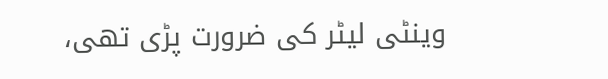وینٹی لیٹر کی ضرورت پڑی تھی،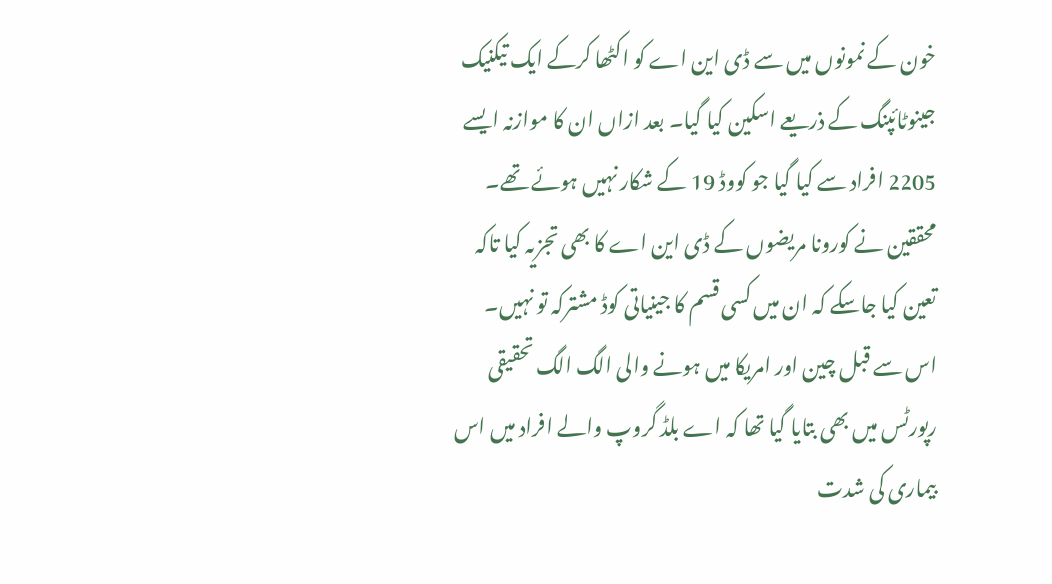خون کے نمونوں میں سے ڈی این اے کو اکٹھا کرکے ایک تیکنیک جینوٹائپنگ کے ذریعے اسکین کیا گیا۔ بعد ازاں ان کا موازنہ ایسے 2205 افراد سے کیا گیا جو کووڈ 19 کے شکار نہیں ہوئے تھے۔
محققین نے کورونا مریضوں کے ڈی این اے کا بھی تجزیہ کیا تاکہ تعین کیا جاسکے کہ ان میں کسی قسم کا جینیاتی کوڈ مشترکہ تو نہیں۔
اس سے قبل چین اور امریکا میں ہونے والی الگ الگ تحقیقی رپورٹس میں بھی بتایا گیا تھا کہ اے بلڈ گروپ والے افراد میں اس بیماری کی شدت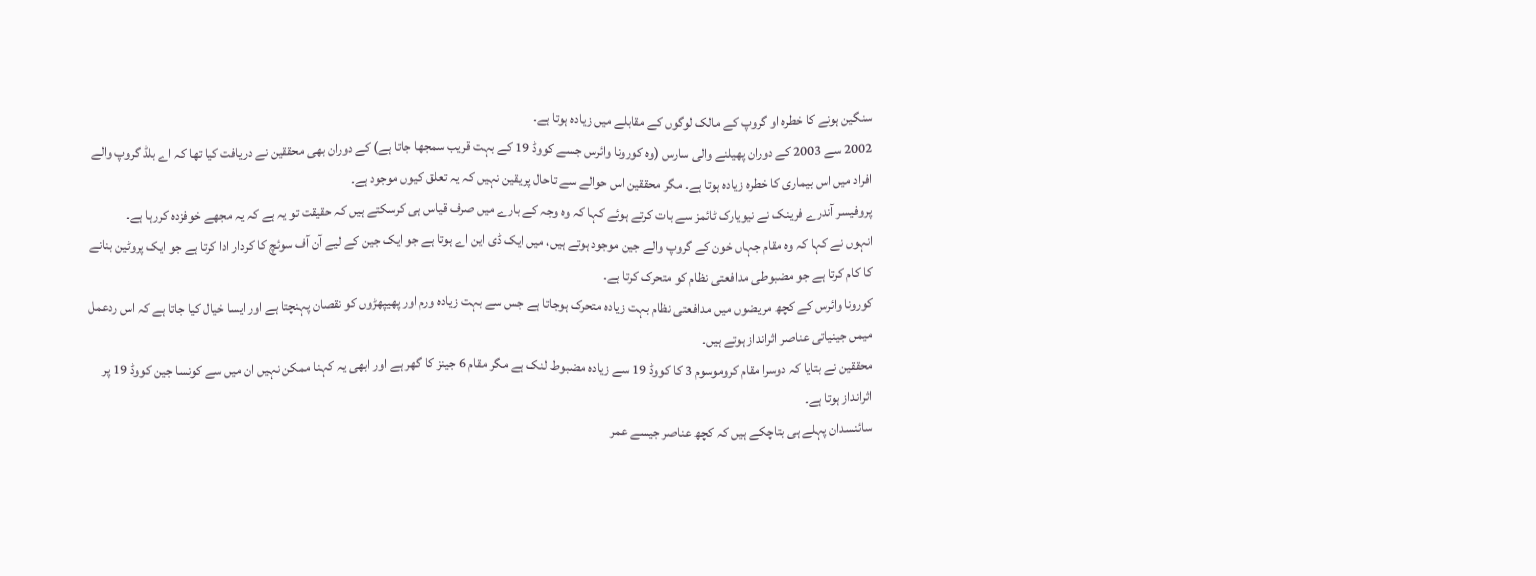سنگین ہونے کا خطرہ او گروپ کے مالک لوگوں کے مقابلے میں زیادہ ہوتا ہے۔
2002 سے 2003 کے دوران پھیلنے والی سارس (وہ کورونا وائرس جسے کووڈ 19 کے بہت قریب سمجھا جاتا ہے) کے دوران بھی محققین نے دریافت کیا تھا کہ اے بلڈ گروپ والے افراد میں اس بیماری کا خطرہ زیادہ ہوتا ہے۔ مگر محققین اس حوالے سے تاحال پریقین نہیں کہ یہ تعلق کیوں موجود ہے۔
پروفیسر آندرے فرینک نے نیویارک ٹائمز سے بات کرتے ہوئے کہا کہ وہ وجہ کے بارے میں صرف قیاس ہی کرسکتے ہیں کہ حقیقت تو یہ ہے کہ یہ مجھے خوفزدہ کررہا ہے۔
انہوں نے کہا کہ وہ مقام جہاں خون کے گروپ والے جین موجود ہوتے ہیں، میں ایک ڈی این اے ہوتا ہے جو ایک جین کے لیے آن آف سوئچ کا کردار ادا کرتا ہے جو ایک پروٹین بنانے کا کام کرتا ہے جو مضبوطی مدافعتی نظام کو متحرک کرتا ہے۔
کورونا وائرس کے کچھ مریضوں میں مدافعتی نظام بہت زیادہ متحرک ہوجاتا ہے جس سے بہت زیادہ ورم اور پھیپھڑوں کو نقصان پہنچتا ہے اور ایسا خیال کیا جاتا ہے کہ اس ردعمل میمں جینیاتی عناصر اثرانداز ہوتے ہیں۔
محققین نے بتایا کہ دوسرا مقام کروموسوم 3 کا کووڈ 19 سے زیادہ مضبوط لنک ہے مگر مقام 6 جینز کا گھر ہے اور ابھی یہ کہنا ممکن نہیں ان میں سے کونسا جین کووڈ 19 پر اثرانداز ہوتا ہے۔
سائنسدان پہلے ہی بتاچکے ہیں کہ کچھ عناصر جیسے عمر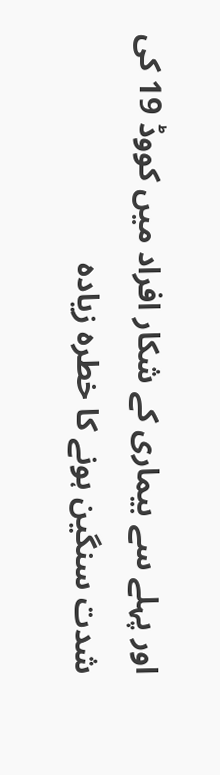اور پہلے سے بیماری کے شکار افراد میں کووڈ 19 کی شدت سنگین ہونے کا خطرہ زیادہ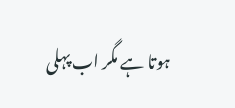ہوتا ہے مگر اب پہلی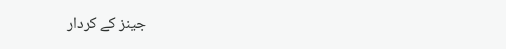جینز کے کردار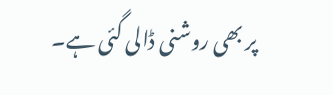پر بھی روشنی ڈالی گئی ہے۔